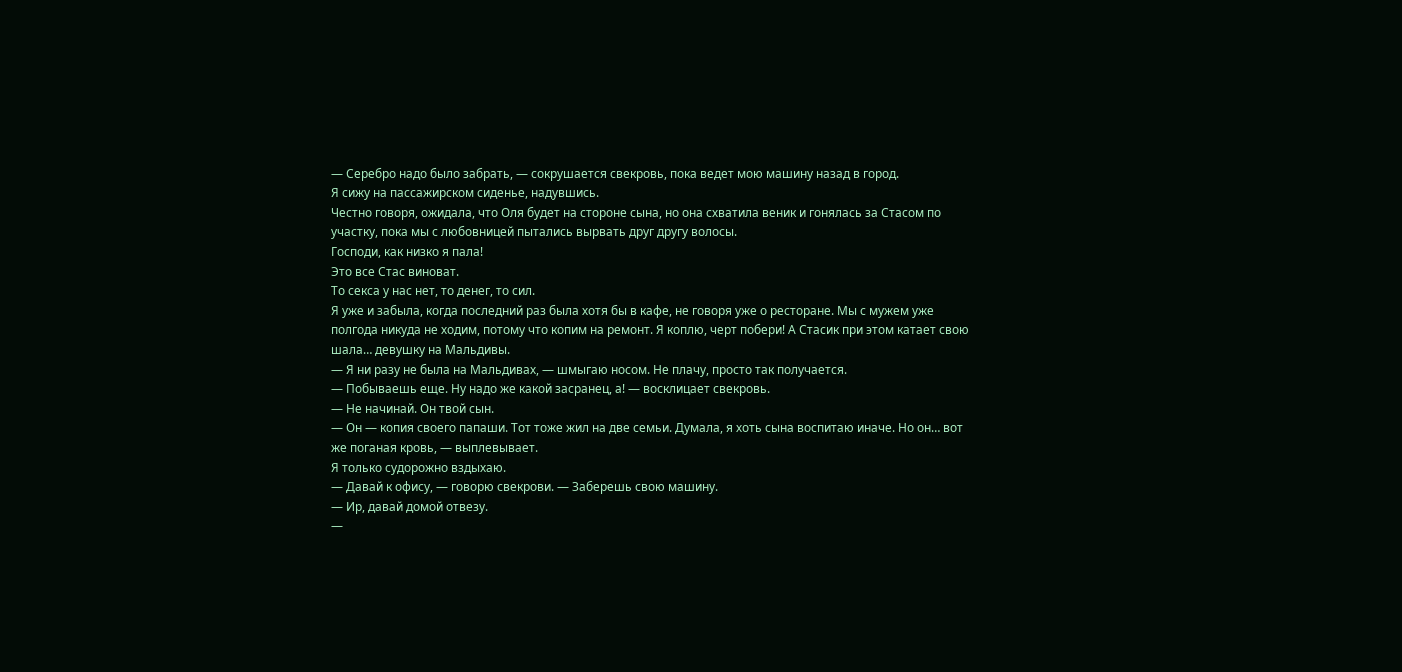— Серебро надо было забрать, — сокрушается свекровь, пока ведет мою машину назад в город.
Я сижу на пассажирском сиденье, надувшись.
Честно говоря, ожидала, что Оля будет на стороне сына, но она схватила веник и гонялась за Стасом по участку, пока мы с любовницей пытались вырвать друг другу волосы.
Господи, как низко я пала!
Это все Стас виноват.
То секса у нас нет, то денег, то сил.
Я уже и забыла, когда последний раз была хотя бы в кафе, не говоря уже о ресторане. Мы с мужем уже полгода никуда не ходим, потому что копим на ремонт. Я коплю, черт побери! А Стасик при этом катает свою шала… девушку на Мальдивы.
— Я ни разу не была на Мальдивах, — шмыгаю носом. Не плачу, просто так получается.
— Побываешь еще. Ну надо же какой засранец, а! — восклицает свекровь.
— Не начинай. Он твой сын.
— Он — копия своего папаши. Тот тоже жил на две семьи. Думала, я хоть сына воспитаю иначе. Но он… вот же поганая кровь, — выплевывает.
Я только судорожно вздыхаю.
— Давай к офису, — говорю свекрови. — Заберешь свою машину.
— Ир, давай домой отвезу.
—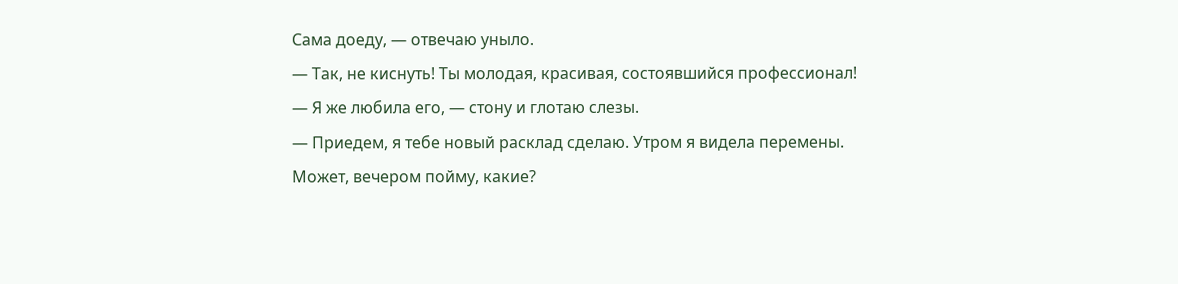Сама доеду, — отвечаю уныло.
— Так, не киснуть! Ты молодая, красивая, состоявшийся профессионал!
— Я же любила его, — стону и глотаю слезы.
— Приедем, я тебе новый расклад сделаю. Утром я видела перемены. Может, вечером пойму, какие?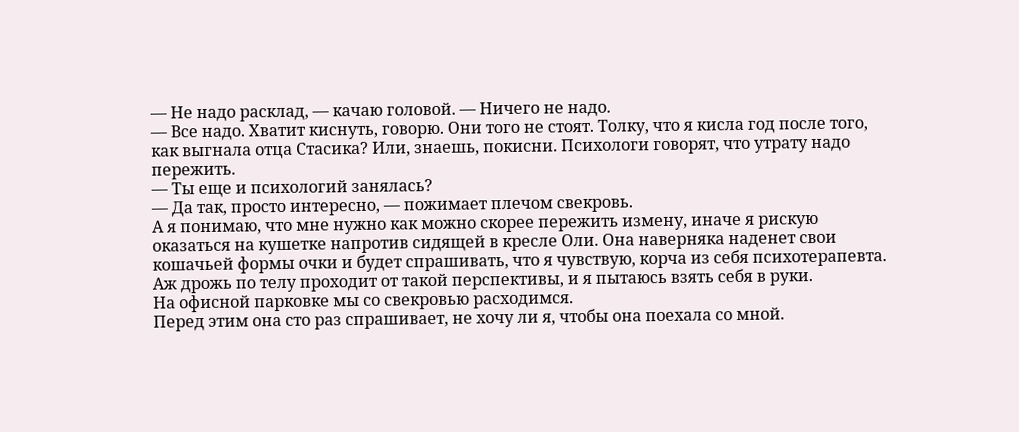— Не надо расклад, — качаю головой. — Ничего не надо.
— Все надо. Хватит киснуть, говорю. Они того не стоят. Толку, что я кисла год после того, как выгнала отца Стасика? Или, знаешь, покисни. Психологи говорят, что утрату надо пережить.
— Ты еще и психологий занялась?
— Да так, просто интересно, — пожимает плечом свекровь.
А я понимаю, что мне нужно как можно скорее пережить измену, иначе я рискую оказаться на кушетке напротив сидящей в кресле Оли. Она наверняка наденет свои кошачьей формы очки и будет спрашивать, что я чувствую, корча из себя психотерапевта.
Аж дрожь по телу проходит от такой перспективы, и я пытаюсь взять себя в руки.
На офисной парковке мы со свекровью расходимся.
Перед этим она сто раз спрашивает, не хочу ли я, чтобы она поехала со мной.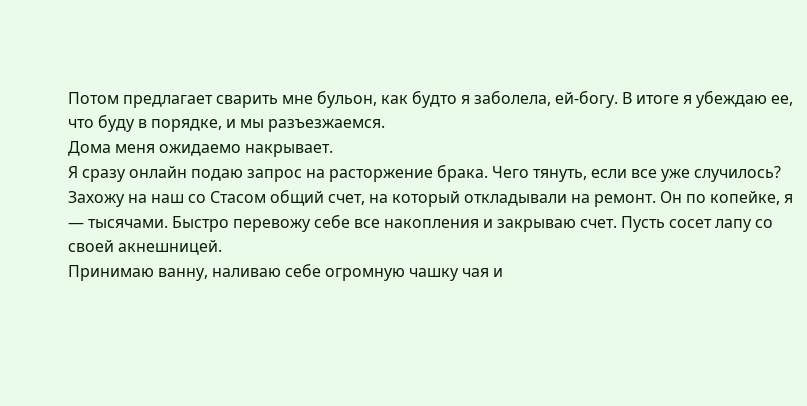Потом предлагает сварить мне бульон, как будто я заболела, ей-богу. В итоге я убеждаю ее, что буду в порядке, и мы разъезжаемся.
Дома меня ожидаемо накрывает.
Я сразу онлайн подаю запрос на расторжение брака. Чего тянуть, если все уже случилось?
Захожу на наш со Стасом общий счет, на который откладывали на ремонт. Он по копейке, я — тысячами. Быстро перевожу себе все накопления и закрываю счет. Пусть сосет лапу со своей акнешницей.
Принимаю ванну, наливаю себе огромную чашку чая и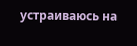устраиваюсь на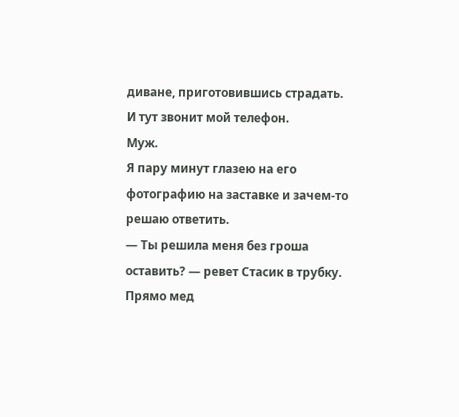диване, приготовившись страдать.
И тут звонит мой телефон.
Муж.
Я пару минут глазею на его фотографию на заставке и зачем-то решаю ответить.
— Ты решила меня без гроша оставить? — ревет Стасик в трубку. Прямо мед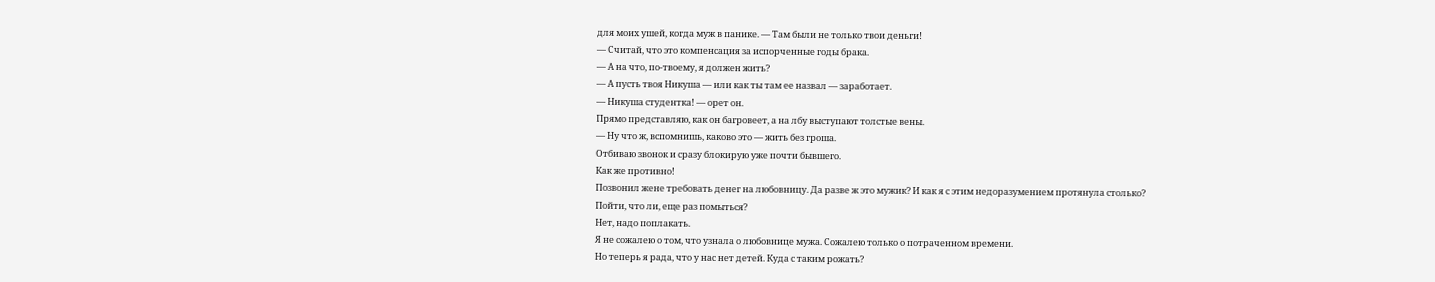для моих ушей, когда муж в панике. — Там были не только твои деньги!
— Считай, что это компенсация за испорченные годы брака.
— А на что, по-твоему, я должен жить?
— А пусть твоя Никуша — или как ты там ее назвал — заработает.
— Никуша студентка! — орет он.
Прямо представляю, как он багровеет, а на лбу выступают толстые вены.
— Ну что ж, вспомнишь, каково это — жить без гроша.
Отбиваю звонок и сразу блокирую уже почти бывшего.
Как же противно!
Позвонил жене требовать денег на любовницу. Да разве ж это мужик? И как я с этим недоразумением протянула столько?
Пойти, что ли, еще раз помыться?
Нет, надо поплакать.
Я не сожалею о том, что узнала о любовнице мужа. Сожалею только о потраченном времени.
Но теперь я рада, что у нас нет детей. Куда с таким рожать?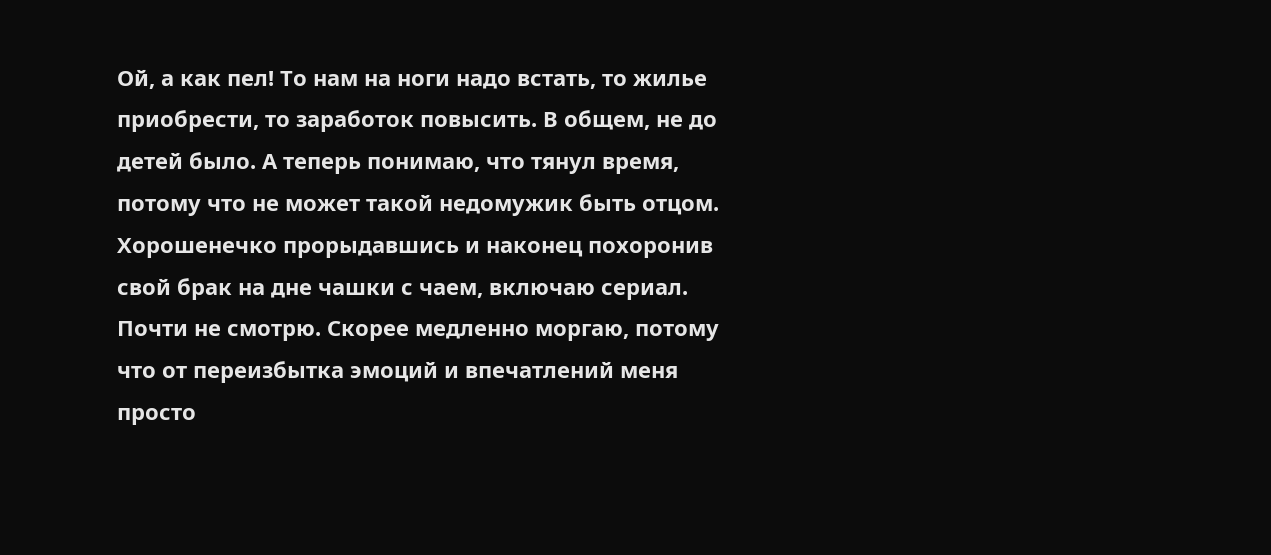Ой, а как пел! То нам на ноги надо встать, то жилье приобрести, то заработок повысить. В общем, не до детей было. А теперь понимаю, что тянул время, потому что не может такой недомужик быть отцом.
Хорошенечко прорыдавшись и наконец похоронив свой брак на дне чашки с чаем, включаю сериал. Почти не смотрю. Скорее медленно моргаю, потому что от переизбытка эмоций и впечатлений меня просто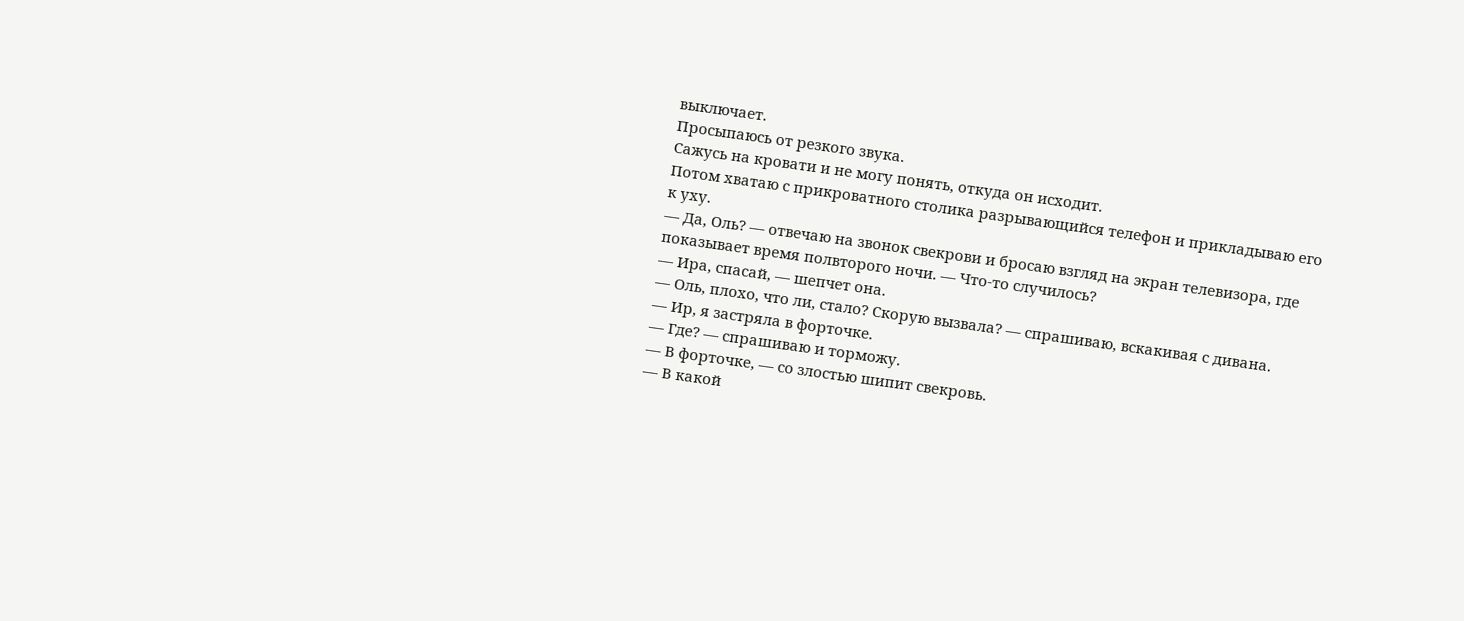выключает.
Просыпаюсь от резкого звука.
Сажусь на кровати и не могу понять, откуда он исходит.
Потом хватаю с прикроватного столика разрывающийся телефон и прикладываю его к уху.
— Да, Оль? — отвечаю на звонок свекрови и бросаю взгляд на экран телевизора, где показывает время полвторого ночи. — Что-то случилось?
— Ира, спасай, — шепчет она.
— Оль, плохо, что ли, стало? Скорую вызвала? — спрашиваю, вскакивая с дивана.
— Ир, я застряла в форточке.
— Где? — спрашиваю и торможу.
— В форточке, — со злостью шипит свекровь.
— В какой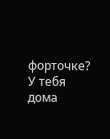форточке? У тебя дома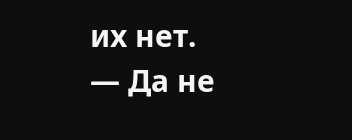их нет.
— Да не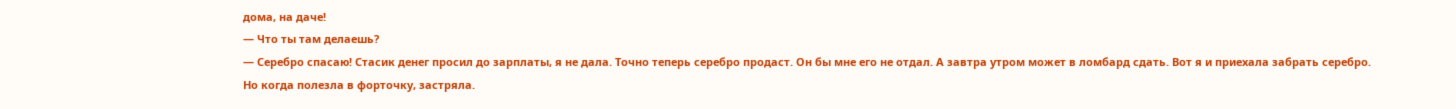дома, на даче!
— Что ты там делаешь?
— Серебро спасаю! Стасик денег просил до зарплаты, я не дала. Точно теперь серебро продаст. Он бы мне его не отдал. А завтра утром может в ломбард сдать. Вот я и приехала забрать серебро. Но когда полезла в форточку, застряла.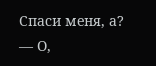Спаси меня, а?
— О,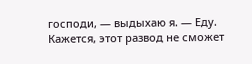господи, — выдыхаю я. — Еду.
Кажется, этот развод не сможет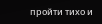пройти тихо и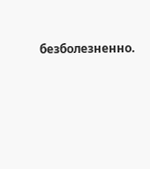безболезненно.